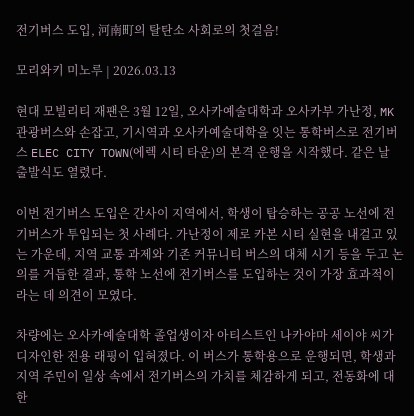전기버스 도입, 河南町의 탈탄소 사회로의 첫걸음!

모리와키 미노루 | 2026.03.13

현대 모빌리티 재팬은 3월 12일, 오사카예술대학과 오사카부 가난정, MK관광버스와 손잡고, 기시역과 오사카예술대학을 잇는 통학버스로 전기버스 ELEC CITY TOWN(에렉 시티 타운)의 본격 운행을 시작했다. 같은 날 출발식도 열렸다.

이번 전기버스 도입은 간사이 지역에서, 학생이 탑승하는 공공 노선에 전기버스가 투입되는 첫 사례다. 가난정이 제로 카본 시티 실현을 내걸고 있는 가운데, 지역 교통 과제와 기존 커뮤니티 버스의 대체 시기 등을 두고 논의를 거듭한 결과, 통학 노선에 전기버스를 도입하는 것이 가장 효과적이라는 데 의견이 모였다.

차량에는 오사카예술대학 졸업생이자 아티스트인 나카야마 세이야 씨가 디자인한 전용 래핑이 입혀졌다. 이 버스가 통학용으로 운행되면, 학생과 지역 주민이 일상 속에서 전기버스의 가치를 체감하게 되고, 전동화에 대한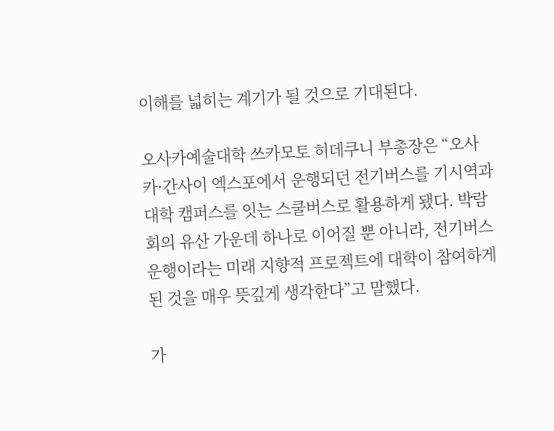이해를 넓히는 계기가 될 것으로 기대된다.

오사카예술대학 쓰카모토 히데쿠니 부총장은 “오사카·간사이 엑스포에서 운행되던 전기버스를 기시역과 대학 캠퍼스를 잇는 스쿨버스로 활용하게 됐다. 박람회의 유산 가운데 하나로 이어질 뿐 아니라, 전기버스 운행이라는 미래 지향적 프로젝트에 대학이 참여하게 된 것을 매우 뜻깊게 생각한다”고 말했다.

가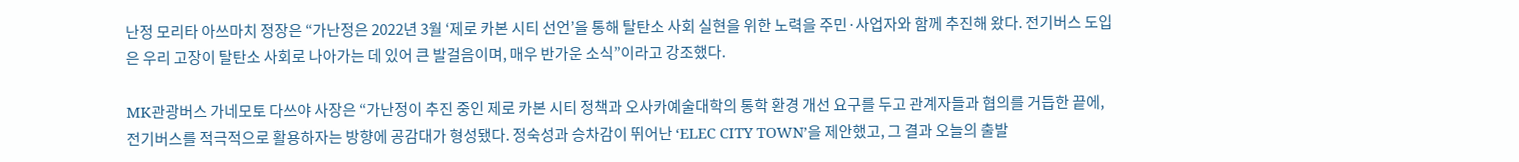난정 모리타 아쓰마치 정장은 “가난정은 2022년 3월 ‘제로 카본 시티 선언’을 통해 탈탄소 사회 실현을 위한 노력을 주민·사업자와 함께 추진해 왔다. 전기버스 도입은 우리 고장이 탈탄소 사회로 나아가는 데 있어 큰 발걸음이며, 매우 반가운 소식”이라고 강조했다.

MK관광버스 가네모토 다쓰야 사장은 “가난정이 추진 중인 제로 카본 시티 정책과 오사카예술대학의 통학 환경 개선 요구를 두고 관계자들과 협의를 거듭한 끝에, 전기버스를 적극적으로 활용하자는 방향에 공감대가 형성됐다. 정숙성과 승차감이 뛰어난 ‘ELEC CITY TOWN’을 제안했고, 그 결과 오늘의 출발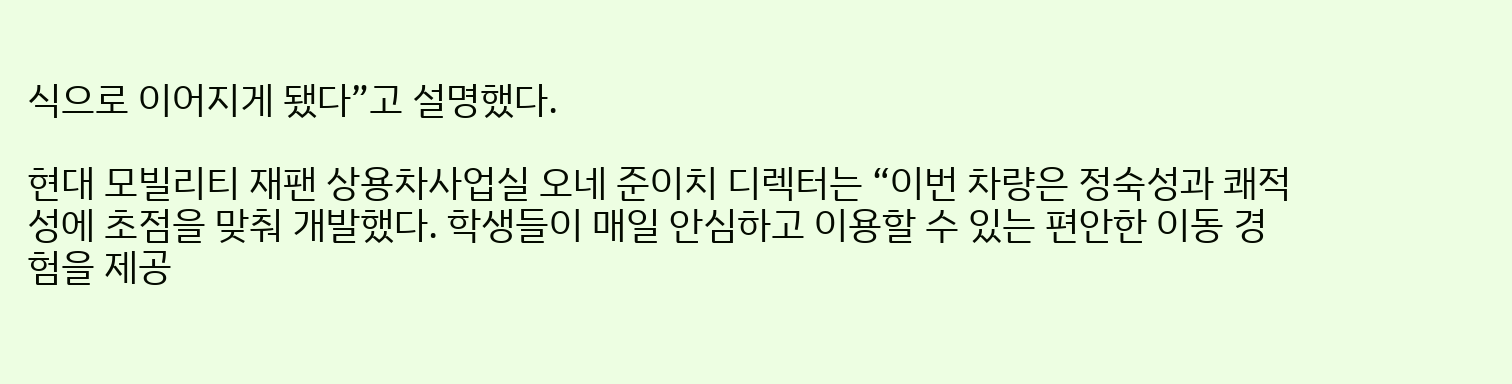식으로 이어지게 됐다”고 설명했다.

현대 모빌리티 재팬 상용차사업실 오네 준이치 디렉터는 “이번 차량은 정숙성과 쾌적성에 초점을 맞춰 개발했다. 학생들이 매일 안심하고 이용할 수 있는 편안한 이동 경험을 제공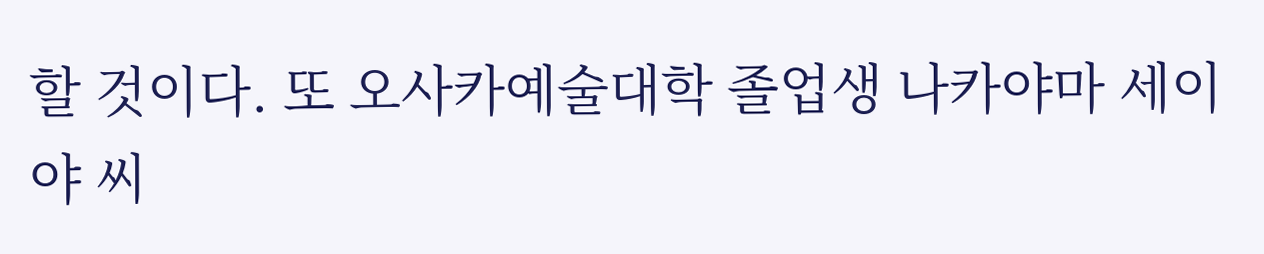할 것이다. 또 오사카예술대학 졸업생 나카야마 세이야 씨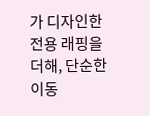가 디자인한 전용 래핑을 더해, 단순한 이동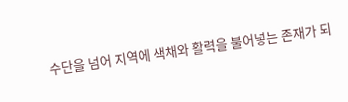수단을 넘어 지역에 색채와 활력을 불어넣는 존재가 되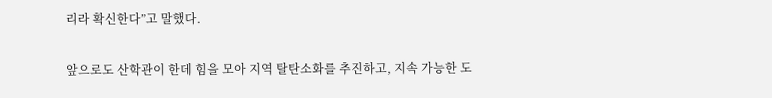리라 확신한다”고 말했다.

앞으로도 산학관이 한데 힘을 모아 지역 탈탄소화를 추진하고, 지속 가능한 도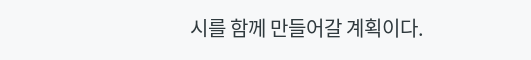시를 함께 만들어갈 계획이다.